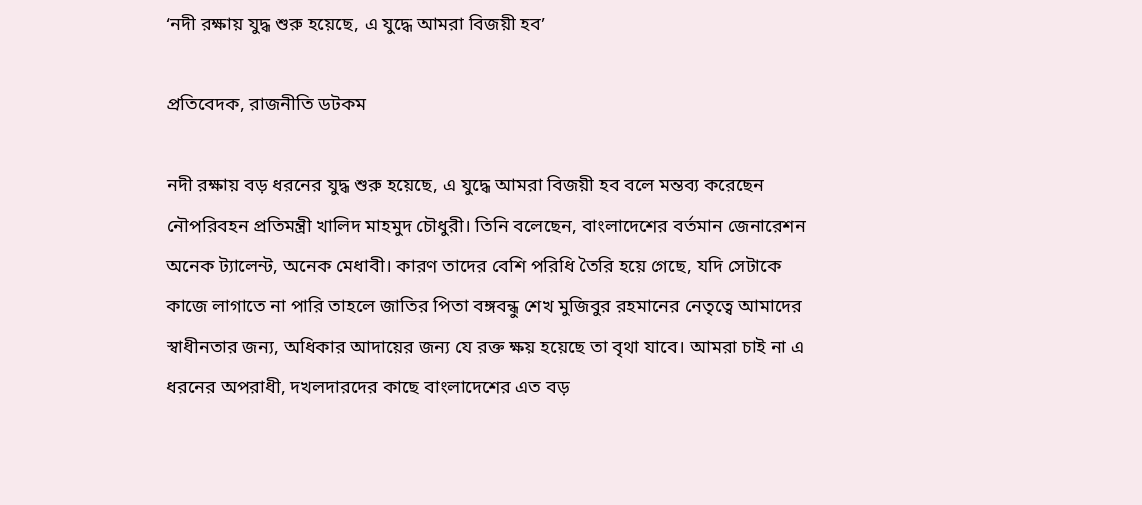‘নদী রক্ষায় যুদ্ধ শুরু হয়েছে, এ যুদ্ধে আমরা বিজয়ী হব’

প্রতিবেদক, রাজনীতি ডটকম

নদী রক্ষায় বড় ধরনের যুদ্ধ শুরু হয়েছে, এ যুদ্ধে আমরা বিজয়ী হব বলে মন্তব্য করেছেন নৌপরিবহন প্রতিমন্ত্রী খালিদ মাহমুদ চৌধুরী। তিনি বলেছেন, বাংলাদেশের বর্তমান জেনারেশন অনেক ট্যালেন্ট, অনেক মেধাবী। কারণ তাদের বেশি পরিধি তৈরি হয়ে গেছে, যদি সেটাকে কাজে লাগাতে না পারি তাহলে জাতির পিতা বঙ্গবন্ধু শেখ মুজিবুর রহমানের নেতৃত্বে আমাদের স্বাধীনতার জন্য, অধিকার আদায়ের জন্য যে রক্ত ক্ষয় হয়েছে তা বৃথা যাবে। আমরা চাই না এ ধরনের অপরাধী, দখলদারদের কাছে বাংলাদেশের এত বড়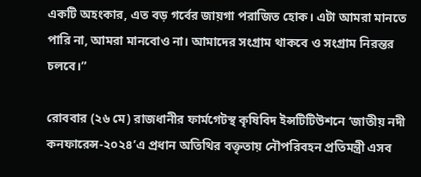একটি অহংকার, এত বড় গর্বের জায়গা পরাজিত হোক। এটা আমরা মানতে পারি না, আমরা মানবোও না। আমাদের সংগ্রাম থাকবে ও সংগ্রাম নিরন্তর চলবে।”

রোববার (২৬ মে) রাজধানীর ফার্মগেটস্থ কৃষিবিদ ইন্সটিটিউশনে ‘জাতীয় নদী কনফারেন্স-২০২৪’এ প্রধান অতিথির বক্তৃতায় নৌপরিবহন প্রতিমন্ত্রী এসব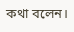কথা বলেন।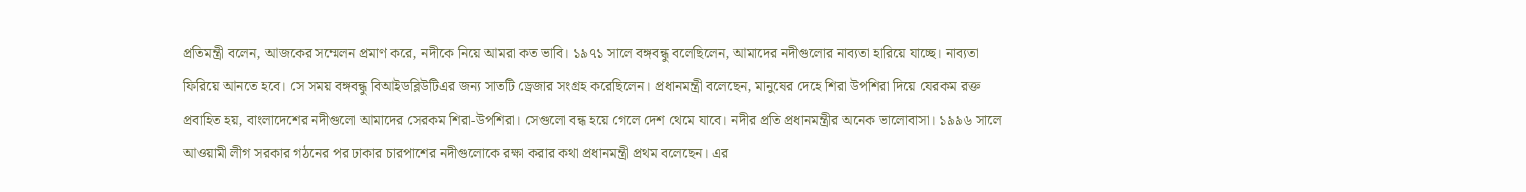প্রতিমন্ত্রী বলেন, আজকের সম্মেলন প্রমাণ করে, নদীকে নিয়ে আমরা কত ভাবি। ১৯৭১ সালে বঙ্গবন্ধু বলেছিলেন, আমাদের নদীগুলোর নাব্যতা হারিয়ে যাচ্ছে। নাব্যতা ফিরিয়ে আনতে হবে। সে সময় বঙ্গবন্ধু বিআইডব্লিউটিএর জন্য সাতটি ড্রেজার সংগ্রহ করেছিলেন। প্রধানমন্ত্রী বলেছেন, মানুষের দেহে শিরা উপশিরা দিয়ে যেরকম রক্ত প্রবাহিত হয়, বাংলাদেশের নদীগুলো আমাদের সেরকম শিরা-উপশিরা। সেগুলো বন্ধ হয়ে গেলে দেশ থেমে যাবে। নদীর প্রতি প্রধানমন্ত্রীর অনেক ভালোবাসা। ১৯৯৬ সালে আওয়ামী লীগ সরকার গঠনের পর ঢাকার চারপাশের নদীগুলোকে রক্ষা করার কথা প্রধানমন্ত্রী প্রথম বলেছেন। এর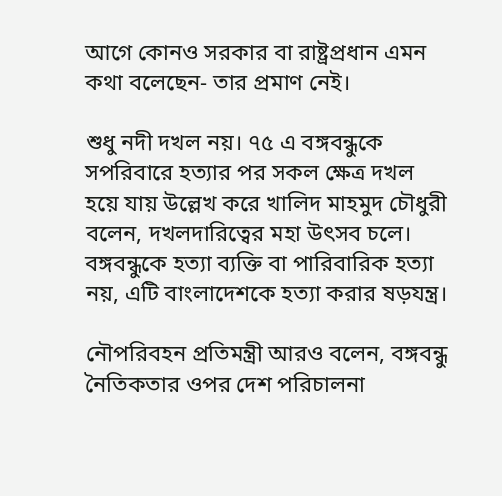আগে কোনও সরকার বা রাষ্ট্রপ্রধান এমন কথা বলেছেন- তার প্রমাণ নেই।

শুধু নদী দখল নয়। ৭৫ এ বঙ্গবন্ধুকে সপরিবারে হত্যার পর সকল ক্ষেত্র দখল হয়ে যায় উল্লেখ করে খালিদ মাহমুদ চৌধুরী বলেন, দখলদারিত্বের মহা উৎসব চলে। বঙ্গবন্ধুকে হত্যা ব্যক্তি বা পারিবারিক হত্যা নয়, এটি বাংলাদেশকে হত্যা করার ষড়যন্ত্র।

নৌপরিবহন প্রতিমন্ত্রী আরও বলেন, বঙ্গবন্ধু নৈতিকতার ওপর দেশ পরিচালনা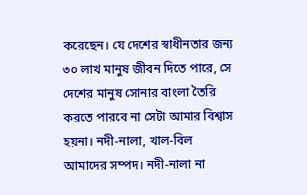করেছেন। যে দেশের স্বাধীনতার জন্য ৩০ লাখ মানুষ জীবন দিতে পারে, সে দেশের মানুষ সোনার বাংলা তৈরি করতে পারবে না সেটা আমার বিশ্বাস হয়না। নদী-নালা, খাল-বিল আমাদের সম্পদ। নদী-নালা না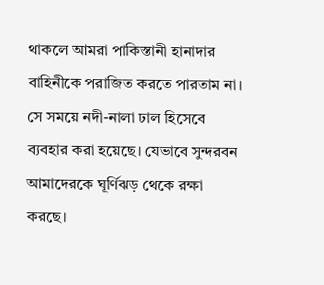থাকলে আমরা পাকিস্তানী হানাদার বাহিনীকে পরাজিত করতে পারতাম না। সে সময়ে নদী-নালা ঢাল হিসেবে ব্যবহার করা হয়েছে। যেভাবে সুন্দরবন আমাদেরকে ঘূর্ণিঝড় থেকে রক্ষা করছে।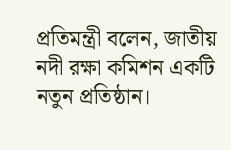প্রতিমন্ত্রী বলেন, জাতীয় নদী রক্ষা কমিশন একটি নতুন প্রতিষ্ঠান।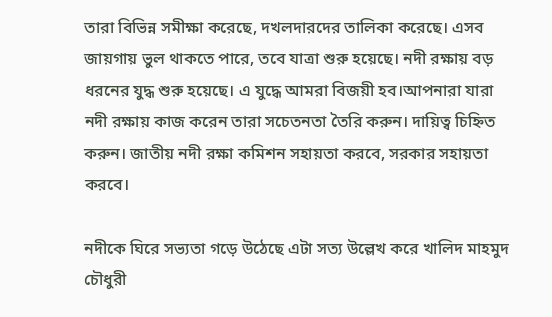তারা বিভিন্ন সমীক্ষা করেছে, দখলদারদের তালিকা করেছে। এসব জায়গায় ভুল থাকতে পারে, তবে যাত্রা শুরু হয়েছে। নদী রক্ষায় বড় ধরনের যুদ্ধ শুরু হয়েছে। এ যুদ্ধে আমরা বিজয়ী হব।আপনারা যারা নদী রক্ষায় কাজ করেন তারা সচেতনতা তৈরি করুন। দায়িত্ব চিহ্নিত করুন। জাতীয় নদী রক্ষা কমিশন সহায়তা করবে, সরকার সহায়তা করবে।

নদীকে ঘিরে সভ্যতা গড়ে উঠেছে এটা সত্য উল্লেখ করে খালিদ মাহমুদ চৌধুরী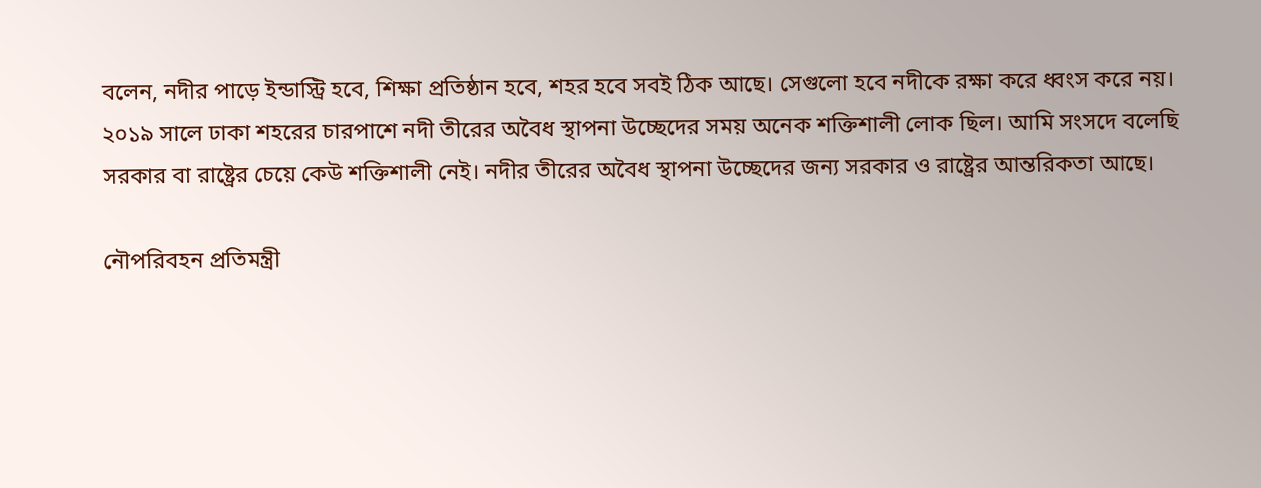বলেন, নদীর পাড়ে ইন্ডাস্ট্রি হবে, শিক্ষা প্রতিষ্ঠান হবে, শহর হবে সবই ঠিক আছে। সেগুলো হবে নদীকে রক্ষা করে ধ্বংস করে নয়। ২০১৯ সালে ঢাকা শহরের চারপাশে নদী তীরের অবৈধ স্থাপনা উচ্ছেদের সময় অনেক শক্তিশালী লোক ছিল। আমি সংসদে বলেছি সরকার বা রাষ্ট্রের চেয়ে কেউ শক্তিশালী নেই। নদীর তীরের অবৈধ স্থাপনা উচ্ছেদের জন্য সরকার ও রাষ্ট্রের আন্তরিকতা আছে।

নৌপরিবহন প্রতিমন্ত্রী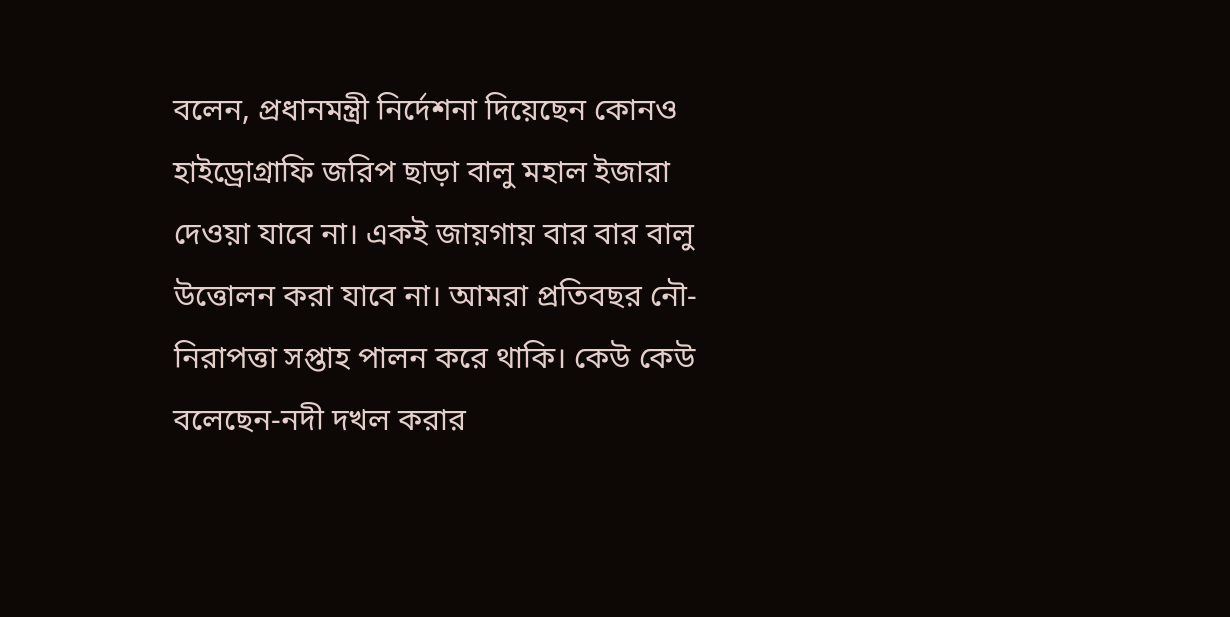বলেন, প্রধানমন্ত্রী নির্দেশনা দিয়েছেন কোনও হাইড্রোগ্রাফি জরিপ ছাড়া বালু মহাল ইজারা দেওয়া যাবে না। একই জায়গায় বার বার বালু উত্তোলন করা যাবে না। আমরা প্রতিবছর নৌ-নিরাপত্তা সপ্তাহ পালন করে থাকি। কেউ কেউ বলেছেন-নদী দখল করার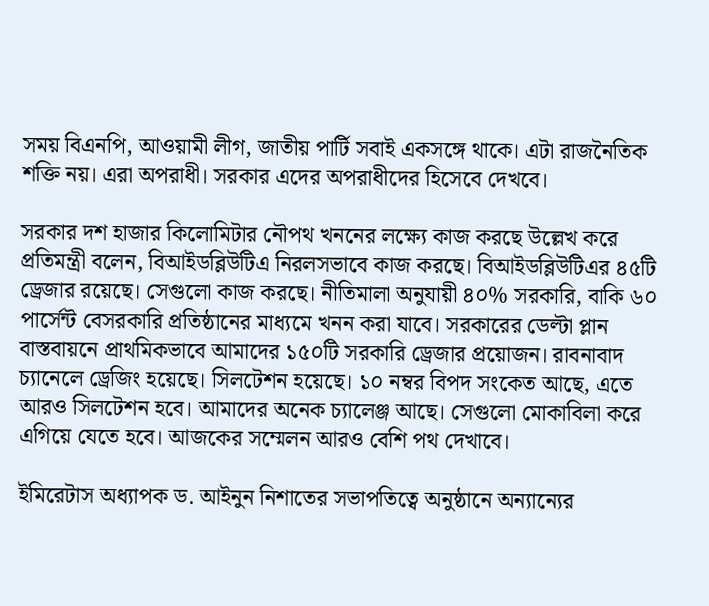সময় বিএনপি, আওয়ামী লীগ, জাতীয় পার্টি সবাই একসঙ্গে থাকে। এটা রাজনৈতিক শক্তি নয়। এরা অপরাধী। সরকার এদের অপরাধীদের হিসেবে দেখবে।

সরকার দশ হাজার কিলোমিটার নৌপথ খননের লক্ষ্যে কাজ করছে উল্লেখ করে প্রতিমন্ত্রী বলেন, বিআইডব্লিউটিএ নিরলসভাবে কাজ করছে। বিআইডব্লিউটিএর ৪৫টি ড্রেজার রয়েছে। সেগুলো কাজ করছে। নীতিমালা অনুযায়ী ৪০% সরকারি, বাকি ৬০ পার্সেন্ট বেসরকারি প্রতিষ্ঠানের মাধ্যমে খনন করা যাবে। সরকারের ডেল্টা প্লান বাস্তবায়নে প্রাথমিকভাবে আমাদের ১৫০টি সরকারি ড্রেজার প্রয়োজন। রাবনাবাদ চ্যানেলে ড্রেজিং হয়েছে। সিলটেশন হয়েছে। ১০ নম্বর বিপদ সংকেত আছে, এতে আরও সিলটেশন হবে। আমাদের অনেক চ্যালেঞ্জ আছে। সেগুলো মোকাবিলা করে এগিয়ে যেতে হবে। আজকের সম্মেলন আরও বেশি পথ দেখাবে।

ইমিরেটাস অধ্যাপক ড. আইনুন নিশাতের সভাপতিত্বে অনুষ্ঠানে অন্যান্যের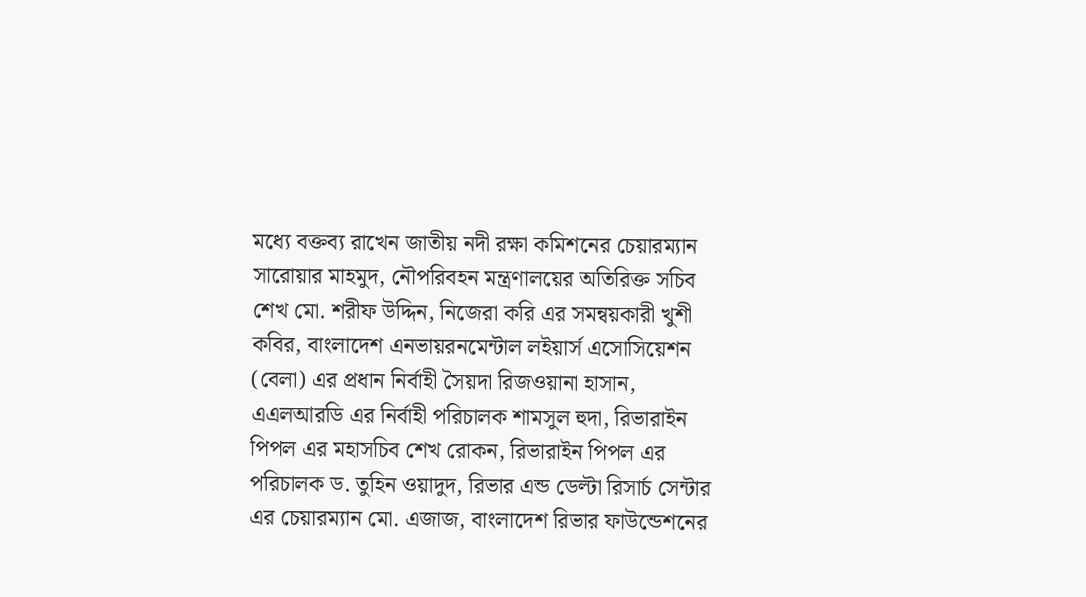মধ্যে বক্তব্য রাখেন জাতীয় নদী রক্ষা কমিশনের চেয়ারম্যান সারোয়ার মাহমুদ, নৌপরিবহন মন্ত্রণালয়ের অতিরিক্ত সচিব শেখ মো. শরীফ উদ্দিন, নিজেরা করি এর সমন্বয়কারী খুশী কবির, বাংলাদেশ এনভায়রনমেন্টাল লইয়ার্স এসোসিয়েশন (বেলা) এর প্রধান নির্বাহী সৈয়দা রিজওয়ানা হাসান, এএলআরডি এর নির্বাহী পরিচালক শামসুল হুদা, রিভারাইন পিপল এর মহাসচিব শেখ রোকন, রিভারাইন পিপল এর পরিচালক ড. তুহিন ওয়াদুদ, রিভার এন্ড ডেল্টা রিসার্চ সেন্টার এর চেয়ারম্যান মো. এজাজ, বাংলাদেশ রিভার ফাউন্ডেশনের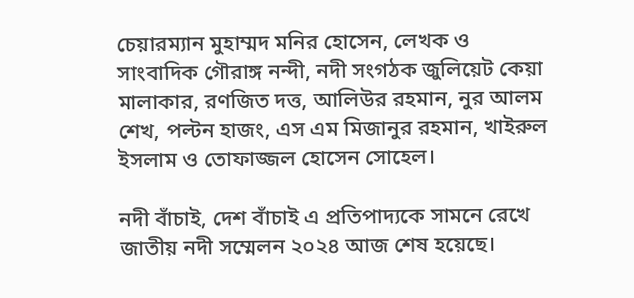চেয়ারম্যান মুহাম্মদ মনির হোসেন, লেখক ও সাংবাদিক গৌরাঙ্গ নন্দী, নদী সংগঠক জুলিয়েট কেয়া মালাকার, রণজিত দত্ত, আলিউর রহমান, নুর আলম শেখ, পল্টন হাজং, এস এম মিজানুর রহমান, খাইরুল ইসলাম ও তোফাজ্জল হোসেন সোহেল।

নদী বাঁচাই, দেশ বাঁচাই এ প্রতিপাদ্যকে সামনে রেখে জাতীয় নদী সম্মেলন ২০২৪ আজ শেষ হয়েছে।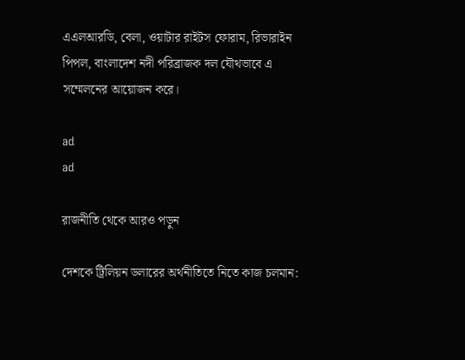এএলআরডি, বেলা, ওয়াটার রাইটস ফোরাম, রিভারাইন পিপল, বাংলাদেশ নদী পরিব্রাজক দল যৌথভাবে এ সম্মেলনের আয়োজন করে।

ad
ad

রাজনীতি থেকে আরও পড়ুন

দেশকে ট্রিলিয়ন ডলারের অর্থনীতিতে নিতে কাজ চলমান: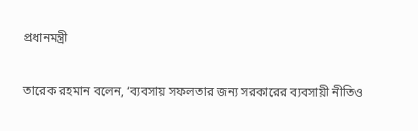প্রধানমন্ত্রী

তারেক রহমান বলেন, ‘ব্যবসায় সফলতার জন্য সরকারের ব্যবসায়ী নীতিও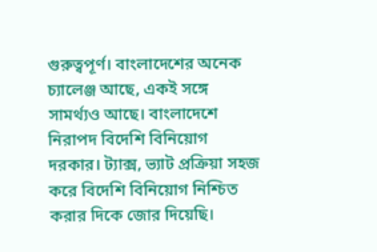গুরুত্বপূর্ণ। বাংলাদেশের অনেক চ্যালেঞ্জ আছে, একই সঙ্গে সামর্থ্যও আছে। বাংলাদেশে নিরাপদ বিদেশি বিনিয়োগ দরকার। ট্যাক্স, ভ্যাট প্রক্রিয়া সহজ করে বিদেশি বিনিয়োগ নিশ্চিত করার দিকে জোর দিয়েছি।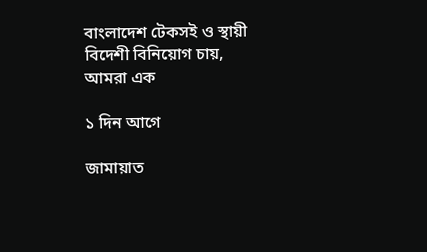বাংলাদেশ টেকসই ও স্থায়ী বিদেশী বিনিয়োগ চায়, আমরা এক

১ দিন আগে

জামায়াত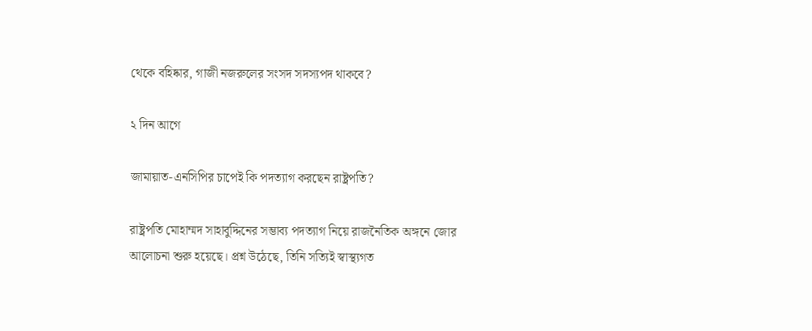থেকে বহিষ্কার, গাজী নজরুলের সংসদ সদস্যপদ থাকবে?

২ দিন আগে

জামায়াত-এনসিপির চাপেই কি পদত্যাগ করছেন রাষ্ট্রপতি?

রাষ্ট্রপতি মোহাম্মদ সাহাবুদ্দিনের সম্ভাব্য পদত্যাগ নিয়ে রাজনৈতিক অঙ্গনে জোর আলোচনা শুরু হয়েছে। প্রশ্ন উঠেছে, তিনি সত্যিই স্বাস্থ্যগত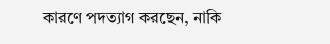কারণে পদত্যাগ করছেন, নাকি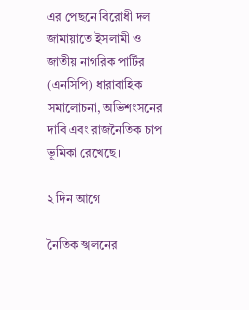এর পেছনে বিরোধী দল জামায়াতে ইসলামী ও জাতীয় নাগরিক পার্টির (এনসিপি) ধারাবাহিক সমালোচনা, অভিশংসনের দাবি এবং রাজনৈতিক চাপ ভূমিকা রেখেছে।

২ দিন আগে

নৈতিক স্খলনের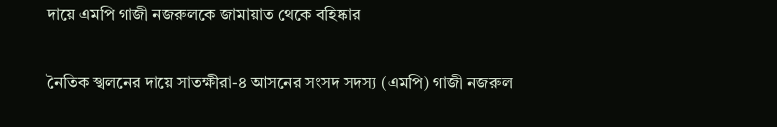দায়ে এমপি গাজী নজরুলকে জামায়াত থেকে বহিষ্কার

নৈতিক স্খলনের দায়ে সাতক্ষীরা-৪ আসনের সংসদ সদস্য (এমপি) গাজী নজরুল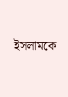ইসলামকে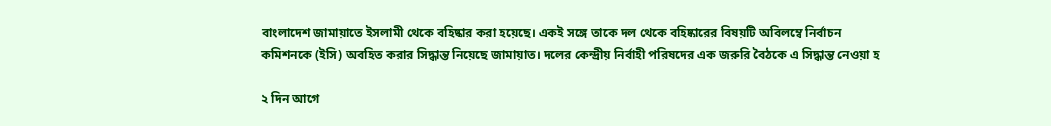বাংলাদেশ জামায়াতে ইসলামী থেকে বহিষ্কার করা হয়েছে। একই সঙ্গে তাকে দল থেকে বহিষ্কারের বিষয়টি অবিলম্বে নির্বাচন কমিশনকে (ইসি) অবহিত করার সিদ্ধান্ত নিয়েছে জামায়াত। দলের কেন্দ্রীয় নির্বাহী পরিষদের এক জরুরি বৈঠকে এ সিদ্ধান্ত নেওয়া হ

২ দিন আগে